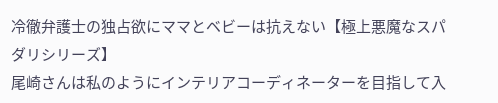冷徹弁護士の独占欲にママとベビーは抗えない【極上悪魔なスパダリシリーズ】
尾崎さんは私のようにインテリアコーディネーターを目指して入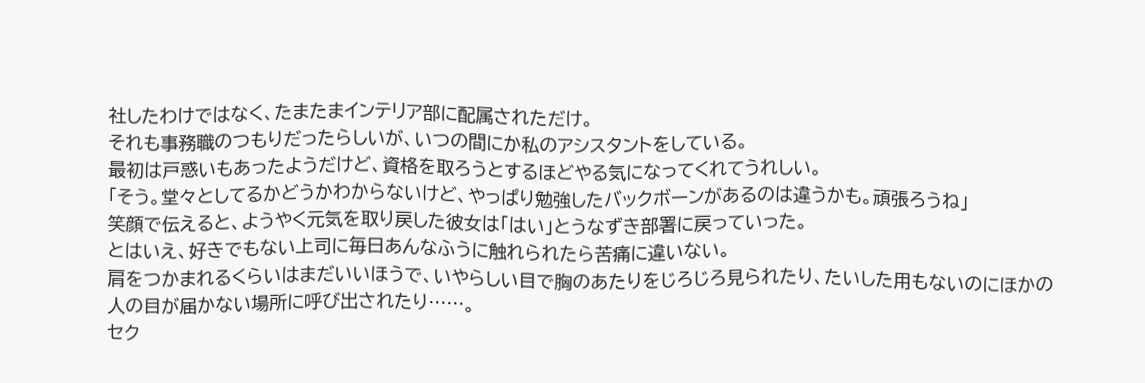社したわけではなく、たまたまインテリア部に配属されただけ。
それも事務職のつもりだったらしいが、いつの間にか私のアシスタントをしている。
最初は戸惑いもあったようだけど、資格を取ろうとするほどやる気になってくれてうれしい。
「そう。堂々としてるかどうかわからないけど、やっぱり勉強したバックボーンがあるのは違うかも。頑張ろうね」
笑顔で伝えると、ようやく元気を取り戻した彼女は「はい」とうなずき部署に戻っていった。
とはいえ、好きでもない上司に毎日あんなふうに触れられたら苦痛に違いない。
肩をつかまれるくらいはまだいいほうで、いやらしい目で胸のあたりをじろじろ見られたり、たいした用もないのにほかの人の目が届かない場所に呼び出されたり……。
セク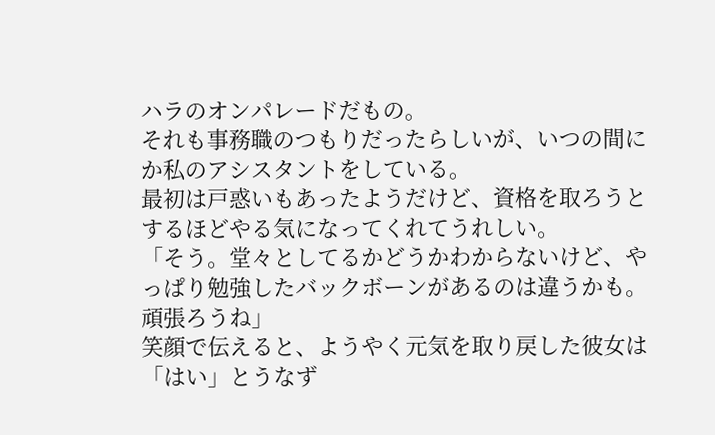ハラのオンパレードだもの。
それも事務職のつもりだったらしいが、いつの間にか私のアシスタントをしている。
最初は戸惑いもあったようだけど、資格を取ろうとするほどやる気になってくれてうれしい。
「そう。堂々としてるかどうかわからないけど、やっぱり勉強したバックボーンがあるのは違うかも。頑張ろうね」
笑顔で伝えると、ようやく元気を取り戻した彼女は「はい」とうなず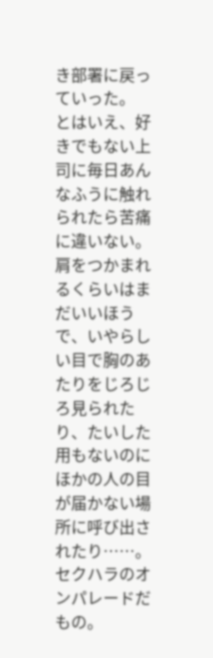き部署に戻っていった。
とはいえ、好きでもない上司に毎日あんなふうに触れられたら苦痛に違いない。
肩をつかまれるくらいはまだいいほうで、いやらしい目で胸のあたりをじろじろ見られたり、たいした用もないのにほかの人の目が届かない場所に呼び出されたり……。
セクハラのオンパレードだもの。